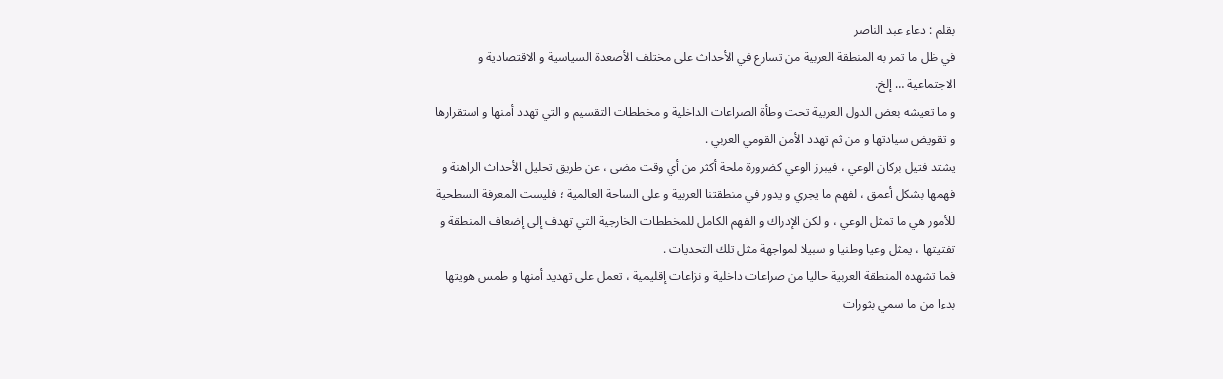بقلم : دعاء عبد الناصر
في ظل ما تمر به المنطقة العربية من تسارع في الأحداث على مختلف الأصعدة السياسية و الاقتصادية و الاجتماعية … إلخ.
و ما تعيشه بعض الدول العربية تحت وطأة الصراعات الداخلية و مخططات التقسيم و التي تهدد أمنها و استقرارها و تقويض سيادتها و من ثم تهدد الأمن القومي العربي .
يشتد فتيل بركان الوعي ، فيبرز الوعي كضرورة ملحة أكثر من أي وقت مضى ، عن طريق تحليل الأحداث الراهنة و فهمها بشكل أعمق ، لفهم ما يجري و يدور في منطقتنا العربية و على الساحة العالمية ؛ فليست المعرفة السطحية للأمور هي ما تمثل الوعي ، و لكن الإدراك و الفهم الكامل للمخططات الخارجية التي تهدف إلى إضعاف المنطقة و تفتيتها ، يمثل وعيا وطنيا و سبيلا لمواجهة مثل تلك التحديات .
فما تشهده المنطقة العربية حاليا من صراعات داخلية و نزاعات إقليمية ، تعمل على تهديد أمنها و طمس هويتها بدءا من ما سمي بثورات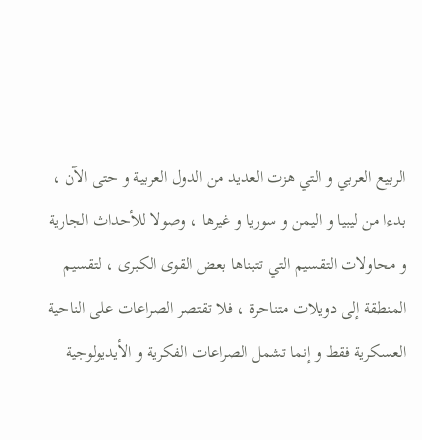الربيع العربي و التي هزت العديد من الدول العربية و حتى الآن ، بدءا من ليبيا و اليمن و سوريا و غيرها ، وصولا للأحداث الجارية و محاولات التقسيم التي تتبناها بعض القوى الكبرى ، لتقسيم المنطقة إلى دويلات متناحرة ، فلا تقتصر الصراعات على الناحية العسكرية فقط و إنما تشمل الصراعات الفكرية و الأيديولوجية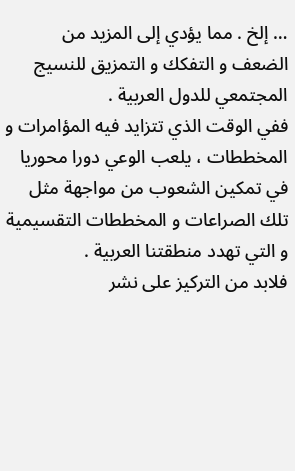… إلخ . مما يؤدي إلى المزيد من الضعف و التفكك و التمزيق للنسيج المجتمعي للدول العربية .
ففي الوقت الذي تتزايد فيه المؤامرات و المخططات ، يلعب الوعي دورا محوريا في تمكين الشعوب من مواجهة مثل تلك الصراعات و المخططات التقسيمية و التي تهدد منطقتنا العربية .
فلابد من التركيز على نشر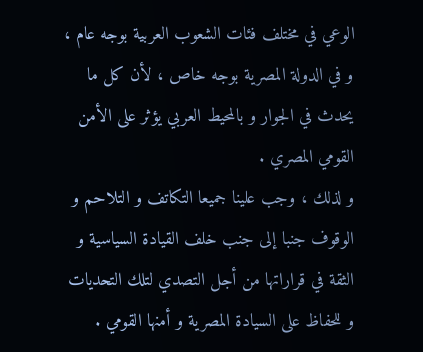الوعي في مختلف فئات الشعوب العربية بوجه عام ، و في الدولة المصرية بوجه خاص ، لأن كل ما يحدث في الجوار و بالمحيط العربي يؤثر على الأمن القومي المصري .
و لذلك ، وجب علينا جميعا التكاتف و التلاحم و الوقوف جنبا إلى جنب خلف القيادة السياسية و الثقة في قراراتها من أجل التصدي لتلك التحديات و للحفاظ على السيادة المصرية و أمنها القومي .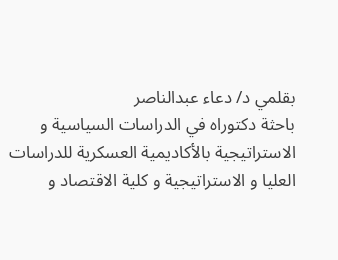بقلمي د/ دعاء عبدالناصر
باحثة دكتوراه في الدراسات السياسية و الاستراتيجية بالأكاديمية العسكرية للدراسات العليا و الاستراتيجية و كلية الاقتصاد و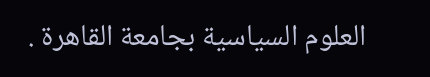العلوم السياسية بجامعة القاهرة .